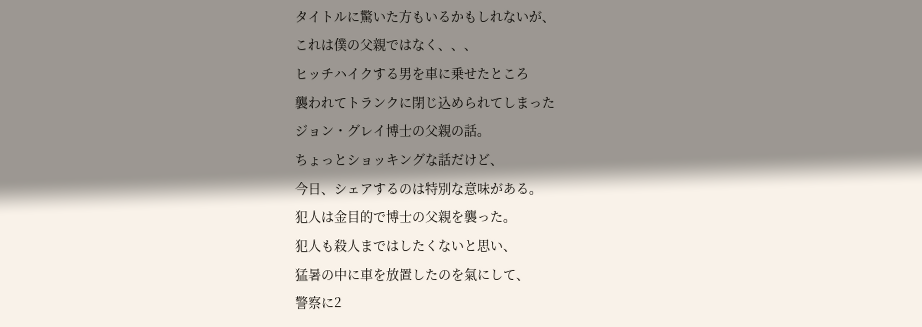タイトルに驚いた方もいるかもしれないが、
これは僕の父親ではなく、、、
ヒッチハイクする男を車に乗せたところ
襲われてトランクに閉じ込められてしまった
ジョン・グレイ博士の父親の話。
ちょっとショッキングな話だけど、
今日、シェアするのは特別な意味がある。
犯人は金目的で博士の父親を襲った。
犯人も殺人まではしたくないと思い、
猛暑の中に車を放置したのを氣にして、
警察に2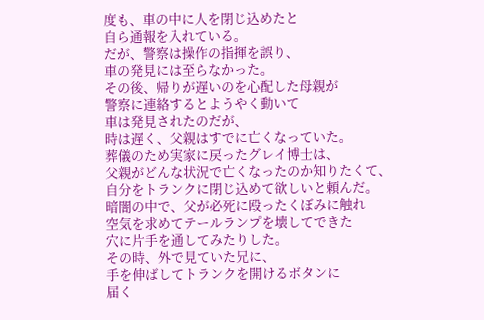度も、車の中に人を閉じ込めたと
自ら通報を入れている。
だが、警察は操作の指揮を誤り、
車の発見には至らなかった。
その後、帰りが遅いのを心配した母親が
警察に連絡するとようやく動いて
車は発見されたのだが、
時は遅く、父親はすでに亡くなっていた。
葬儀のため実家に戻ったグレイ博士は、
父親がどんな状況で亡くなったのか知りたくて、
自分をトランクに閉じ込めて欲しいと頼んだ。
暗闇の中で、父が必死に殴ったくぼみに触れ
空気を求めてテールランプを壊してできた
穴に片手を通してみたりした。
その時、外で見ていた兄に、
手を伸ばしてトランクを開けるボタンに
届く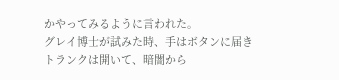かやってみるように言われた。
グレイ博士が試みた時、手はボタンに届き
トランクは開いて、暗闇から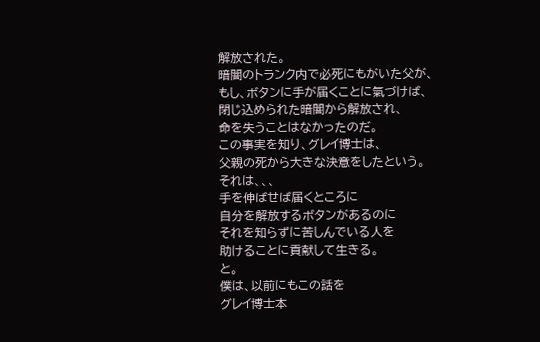解放された。
暗闇のトランク内で必死にもがいた父が、
もし、ボタンに手が届くことに氣づけば、
閉じ込められた暗闇から解放され、
命を失うことはなかったのだ。
この事実を知り、グレイ博士は、
父親の死から大きな決意をしたという。
それは、、、
手を伸ばせば届くところに
自分を解放するボタンがあるのに
それを知らずに苦しんでいる人を
助けることに貢献して生きる。
と。
僕は、以前にもこの話を
グレイ博士本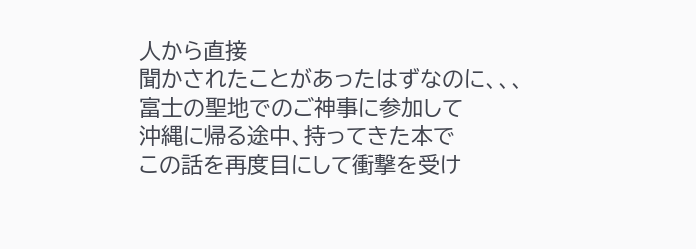人から直接
聞かされたことがあったはずなのに、、、
富士の聖地でのご神事に参加して
沖縄に帰る途中、持ってきた本で
この話を再度目にして衝撃を受け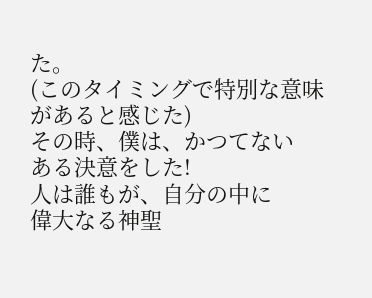た。
(このタイミングで特別な意味があると感じた)
その時、僕は、かつてない
ある決意をした!
人は誰もが、自分の中に
偉大なる神聖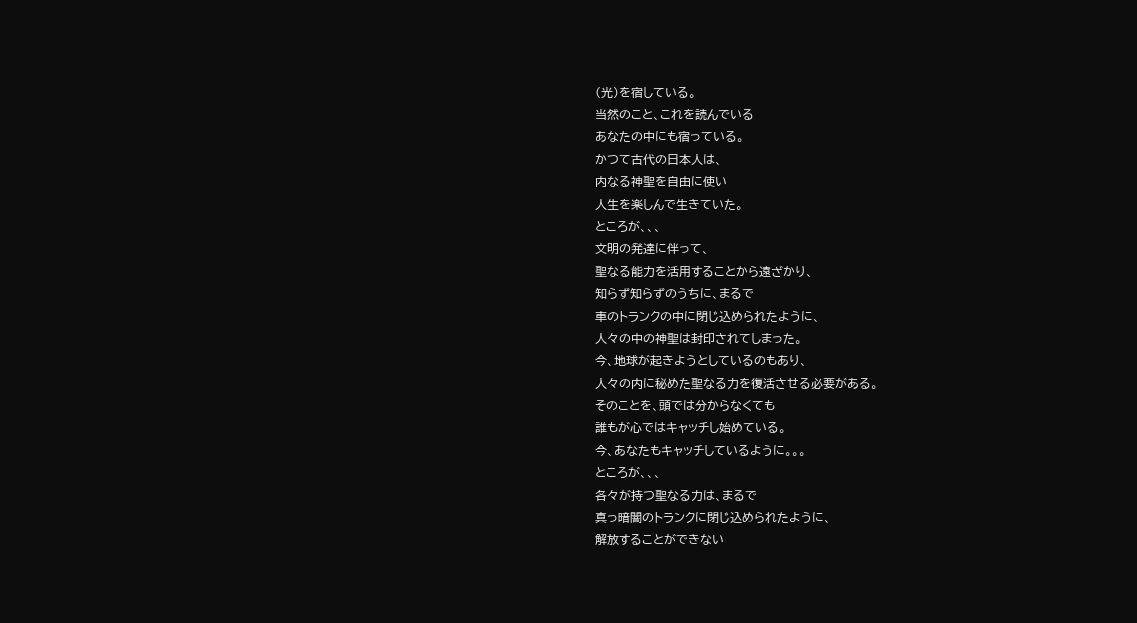(光)を宿している。
当然のこと、これを読んでいる
あなたの中にも宿っている。
かつて古代の日本人は、
内なる神聖を自由に使い
人生を楽しんで生きていた。
ところが、、、
文明の発達に伴って、
聖なる能力を活用することから遠ざかり、
知らず知らずのうちに、まるで
車のトランクの中に閉じ込められたように、
人々の中の神聖は封印されてしまった。
今、地球が起きようとしているのもあり、
人々の内に秘めた聖なる力を復活させる必要がある。
そのことを、頭では分からなくても
誰もが心ではキャッチし始めている。
今、あなたもキャッチしているように。。。
ところが、、、
各々が持つ聖なる力は、まるで
真っ暗闇のトランクに閉じ込められたように、
解放することができない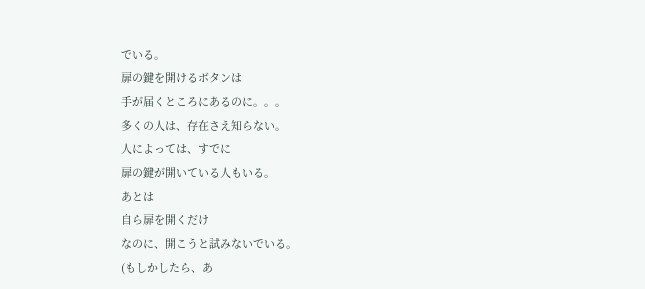でいる。
扉の鍵を開けるボタンは
手が届くところにあるのに。。。
多くの人は、存在さえ知らない。
人によっては、すでに
扉の鍵が開いている人もいる。
あとは
自ら扉を開くだけ
なのに、開こうと試みないでいる。
(もしかしたら、あ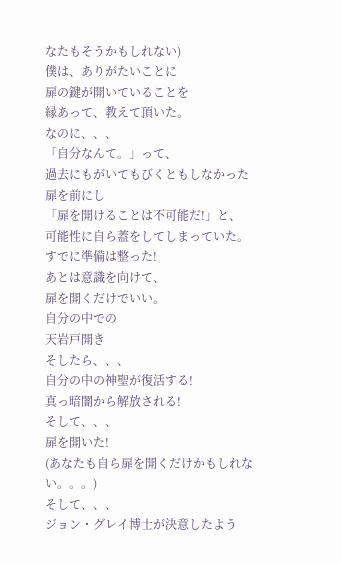なたもそうかもしれない)
僕は、ありがたいことに
扉の鍵が開いていることを
縁あって、教えて頂いた。
なのに、、、
「自分なんて。」って、
過去にもがいてもびくともしなかった扉を前にし
「扉を開けることは不可能だ!」と、
可能性に自ら蓋をしてしまっていた。
すでに準備は整った!
あとは意識を向けて、
扉を開くだけでいい。
自分の中での
天岩戸開き
そしたら、、、
自分の中の神聖が復活する!
真っ暗闇から解放される!
そして、、、
扉を開いた!
(あなたも自ら扉を開くだけかもしれない。。。)
そして、、、
ジョン・グレイ博士が決意したよう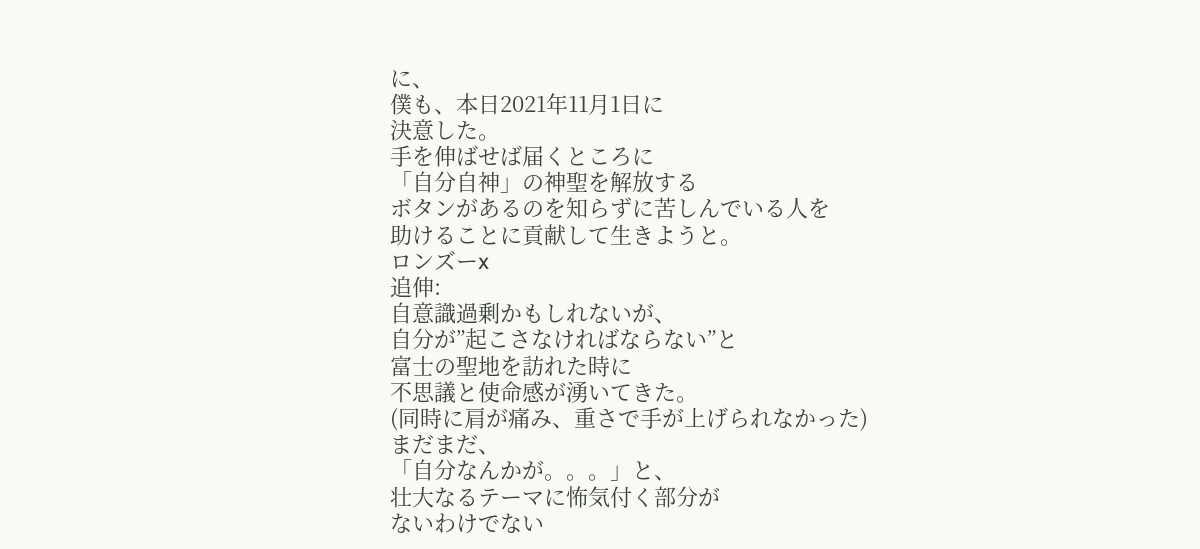に、
僕も、本日2021年11月1日に
決意した。
手を伸ばせば届くところに
「自分自神」の神聖を解放する
ボタンがあるのを知らずに苦しんでいる人を
助けることに貢献して生きようと。
ロンズーx
追伸:
自意識過剰かもしれないが、
自分が”起こさなければならない”と
富士の聖地を訪れた時に
不思議と使命感が湧いてきた。
(同時に肩が痛み、重さで手が上げられなかった)
まだまだ、
「自分なんかが。。。」と、
壮大なるテーマに怖気付く部分が
ないわけでない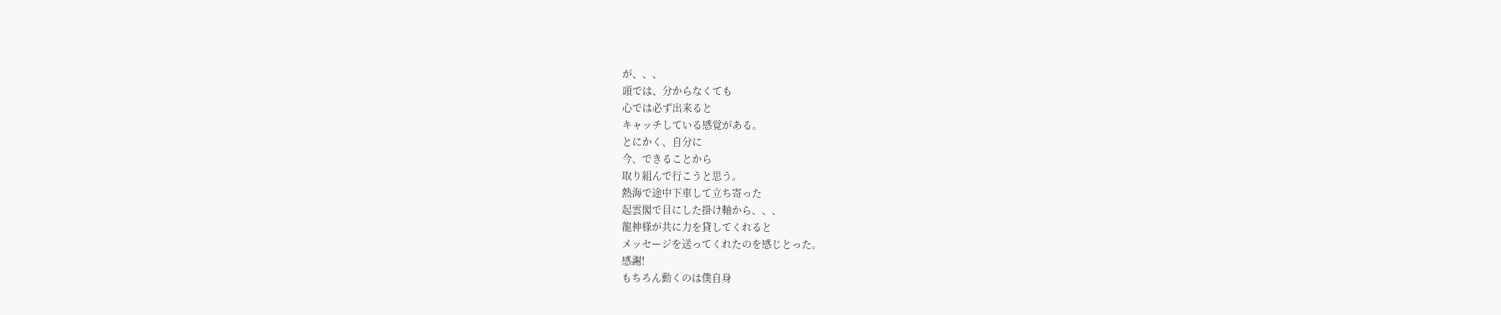が、、、
頭では、分からなくても
心では必ず出来ると
キャッチしている感覚がある。
とにかく、自分に
今、できることから
取り組んで行こうと思う。
熱海で途中下車して立ち寄った
起雲閣で目にした掛け軸から、、、
龍神様が共に力を貸してくれると
メッセージを送ってくれたのを感じとった。
感謝!
もちろん動くのは僕自身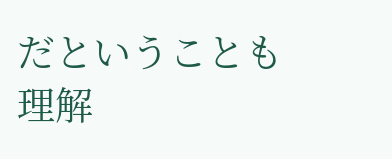だということも
理解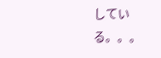している。。。